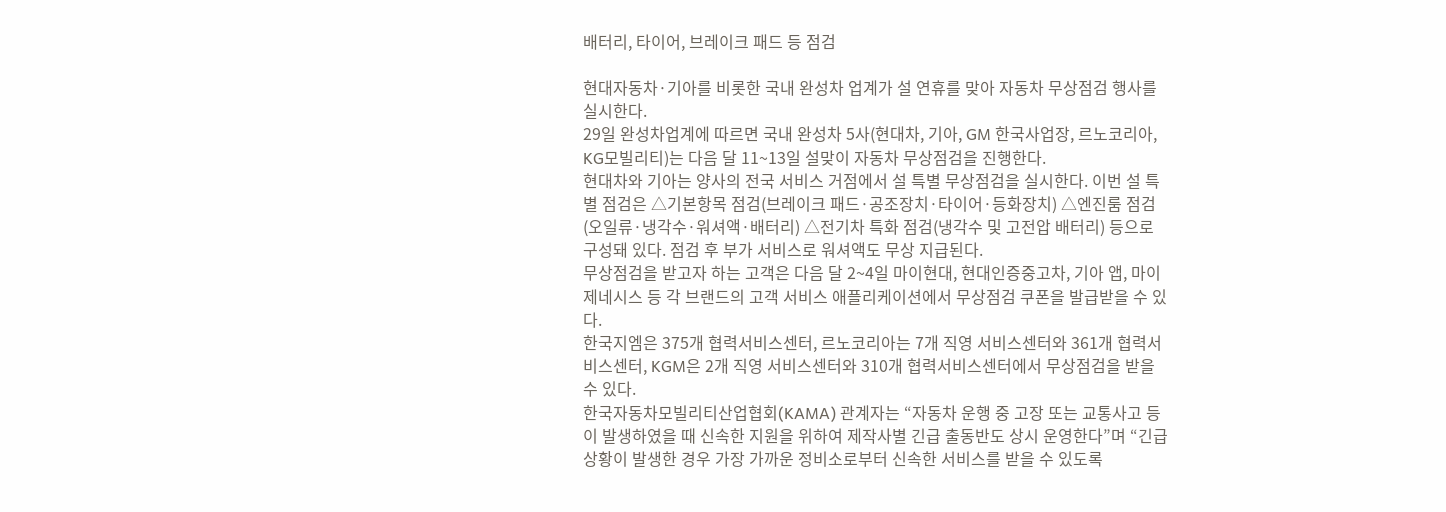배터리, 타이어, 브레이크 패드 등 점검

현대자동차·기아를 비롯한 국내 완성차 업계가 설 연휴를 맞아 자동차 무상점검 행사를 실시한다.
29일 완성차업계에 따르면 국내 완성차 5사(현대차, 기아, GM 한국사업장, 르노코리아, KG모빌리티)는 다음 달 11~13일 설맞이 자동차 무상점검을 진행한다.
현대차와 기아는 양사의 전국 서비스 거점에서 설 특별 무상점검을 실시한다. 이번 설 특별 점검은 △기본항목 점검(브레이크 패드·공조장치·타이어·등화장치) △엔진룸 점검(오일류·냉각수·워셔액·배터리) △전기차 특화 점검(냉각수 및 고전압 배터리) 등으로 구성돼 있다. 점검 후 부가 서비스로 워셔액도 무상 지급된다.
무상점검을 받고자 하는 고객은 다음 달 2~4일 마이현대, 현대인증중고차, 기아 앱, 마이제네시스 등 각 브랜드의 고객 서비스 애플리케이션에서 무상점검 쿠폰을 발급받을 수 있다.
한국지엠은 375개 협력서비스센터, 르노코리아는 7개 직영 서비스센터와 361개 협력서비스센터, KGM은 2개 직영 서비스센터와 310개 협력서비스센터에서 무상점검을 받을 수 있다.
한국자동차모빌리티산업협회(KAMA) 관계자는 “자동차 운행 중 고장 또는 교통사고 등이 발생하였을 때 신속한 지원을 위하여 제작사별 긴급 출동반도 상시 운영한다”며 “긴급 상황이 발생한 경우 가장 가까운 정비소로부터 신속한 서비스를 받을 수 있도록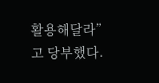활용해달라”고 당부했다.